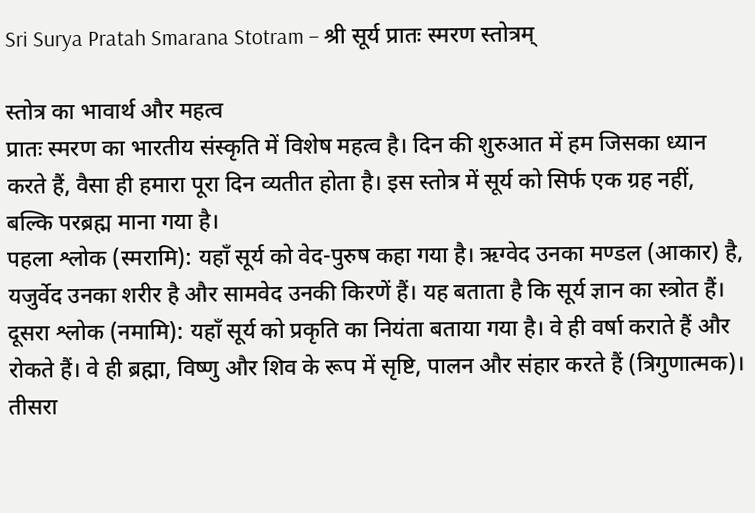Sri Surya Pratah Smarana Stotram – श्री सूर्य प्रातः स्मरण स्तोत्रम्

स्तोत्र का भावार्थ और महत्व
प्रातः स्मरण का भारतीय संस्कृति में विशेष महत्व है। दिन की शुरुआत में हम जिसका ध्यान करते हैं, वैसा ही हमारा पूरा दिन व्यतीत होता है। इस स्तोत्र में सूर्य को सिर्फ एक ग्रह नहीं, बल्कि परब्रह्म माना गया है।
पहला श्लोक (स्मरामि): यहाँ सूर्य को वेद-पुरुष कहा गया है। ऋग्वेद उनका मण्डल (आकार) है, यजुर्वेद उनका शरीर है और सामवेद उनकी किरणें हैं। यह बताता है कि सूर्य ज्ञान का स्त्रोत हैं।
दूसरा श्लोक (नमामि): यहाँ सूर्य को प्रकृति का नियंता बताया गया है। वे ही वर्षा कराते हैं और रोकते हैं। वे ही ब्रह्मा, विष्णु और शिव के रूप में सृष्टि, पालन और संहार करते हैं (त्रिगुणात्मक)।
तीसरा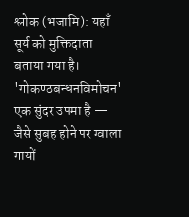श्लोक (भजामि): यहाँ सूर्य को मुक्तिदाता बताया गया है। 'गोकण्ठबन्धनविमोचन' एक सुंदर उपमा है — जैसे सुबह होने पर ग्वाला गायों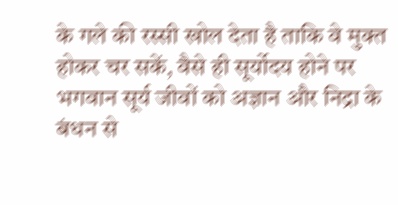के गले की रस्सी खोल देता है ताकि वे मुक्त होकर चर सकें, वैसे ही सूर्योदय होने पर भगवान सूर्य जीवों को अज्ञान और निद्रा के बंधन से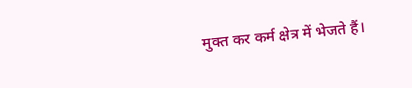मुक्त कर कर्म क्षेत्र में भेजते हैं।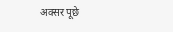अक्सर पूछे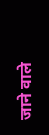जाने वाले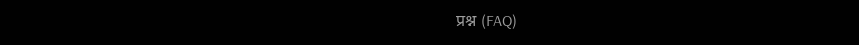प्रश्न (FAQ)